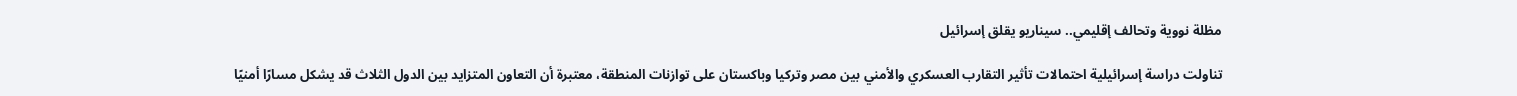مظلة نووية وتحالف إقليمي.. سيناريو يقلق إسرائيل

تناولت دراسة إسرائيلية احتمالات تأثير التقارب العسكري والأمني بين مصر وتركيا وباكستان على توازنات المنطقة، معتبرة أن التعاون المتزايد بين الدول الثلاث قد يشكل مسارًا أمنيًا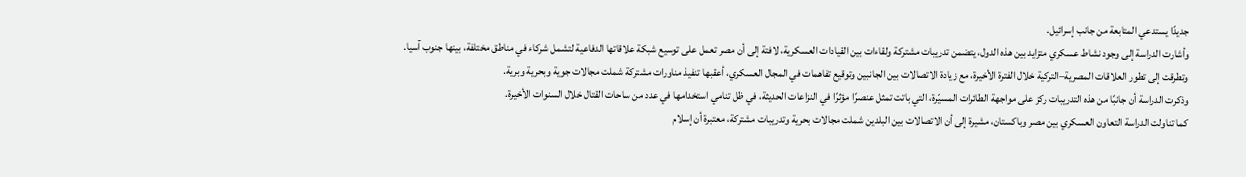جديدًا يستدعي المتابعة من جانب إسرائيل.
وأشارت الدراسة إلى وجود نشاط عسكري متزايد بين هذه الدول، يتضمن تدريبات مشتركة ولقاءات بين القيادات العسكرية، لافتة إلى أن مصر تعمل على توسيع شبكة علاقاتها الدفاعية لتشمل شركاء في مناطق مختلفة، بينها جنوب آسيا.
وتطرقت إلى تطور العلاقات المصرية–التركية خلال الفترة الأخيرة، مع زيادة الاتصالات بين الجانبين وتوقيع تفاهمات في المجال العسكري، أعقبها تنفيذ مناورات مشتركة شملت مجالات جوية وبحرية وبرية.
وذكرت الدراسة أن جانبًا من هذه التدريبات ركز على مواجهة الطائرات المسيّرة، التي باتت تمثل عنصرًا مؤثرًا في النزاعات الحديثة، في ظل تنامي استخدامها في عدد من ساحات القتال خلال السنوات الأخيرة.
كما تناولت الدراسة التعاون العسكري بين مصر وباكستان، مشيرة إلى أن الاتصالات بين البلدين شملت مجالات بحرية وتدريبات مشتركة، معتبرة أن إسلام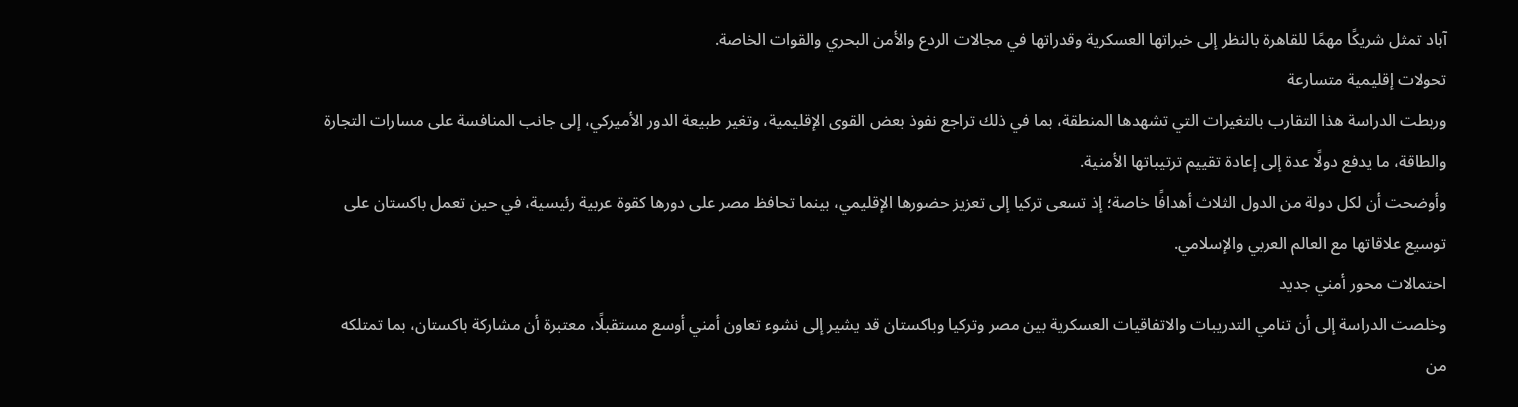آباد تمثل شريكًا مهمًا للقاهرة بالنظر إلى خبراتها العسكرية وقدراتها في مجالات الردع والأمن البحري والقوات الخاصة.
تحولات إقليمية متسارعة
وربطت الدراسة هذا التقارب بالتغيرات التي تشهدها المنطقة، بما في ذلك تراجع نفوذ بعض القوى الإقليمية، وتغير طبيعة الدور الأميركي، إلى جانب المنافسة على مسارات التجارة والطاقة، ما يدفع دولًا عدة إلى إعادة تقييم ترتيباتها الأمنية.
وأوضحت أن لكل دولة من الدول الثلاث أهدافًا خاصة؛ إذ تسعى تركيا إلى تعزيز حضورها الإقليمي، بينما تحافظ مصر على دورها كقوة عربية رئيسية، في حين تعمل باكستان على توسيع علاقاتها مع العالم العربي والإسلامي.
احتمالات محور أمني جديد
وخلصت الدراسة إلى أن تنامي التدريبات والاتفاقيات العسكرية بين مصر وتركيا وباكستان قد يشير إلى نشوء تعاون أمني أوسع مستقبلًا، معتبرة أن مشاركة باكستان، بما تمتلكه من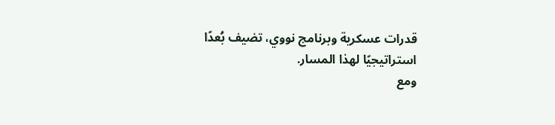قدرات عسكرية وبرنامج نووي، تضيف بُعدًا استراتيجيًا لهذا المسار.
ومع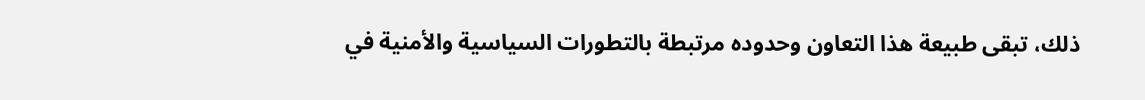ذلك، تبقى طبيعة هذا التعاون وحدوده مرتبطة بالتطورات السياسية والأمنية في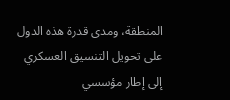المنطقة، ومدى قدرة هذه الدول على تحويل التنسيق العسكري إلى إطار مؤسسي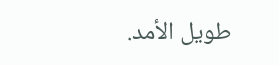طويل الأمد.